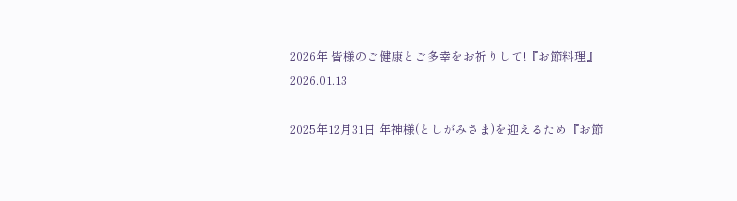2026年 皆様のご健康とご多幸をお祈りして!『お節料理』
2026.01.13

2025年12月31日 年神様(としがみさま)を迎えるため『お節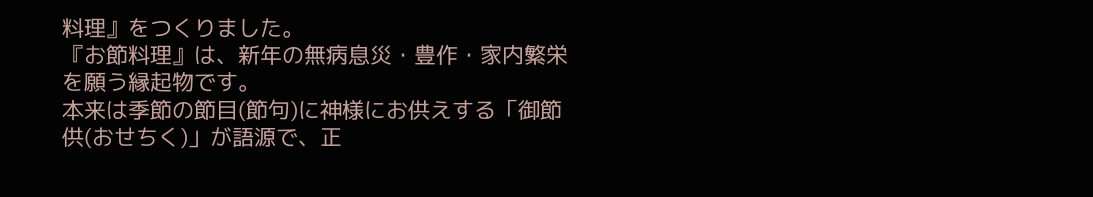料理』をつくりました。
『お節料理』は、新年の無病息災・豊作・家内繁栄を願う縁起物です。
本来は季節の節目(節句)に神様にお供えする「御節供(おせちく)」が語源で、正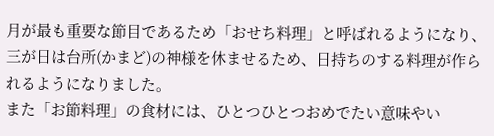月が最も重要な節目であるため「おせち料理」と呼ばれるようになり、三が日は台所(かまど)の神様を休ませるため、日持ちのする料理が作られるようになりました。
また「お節料理」の食材には、ひとつひとつおめでたい意味やい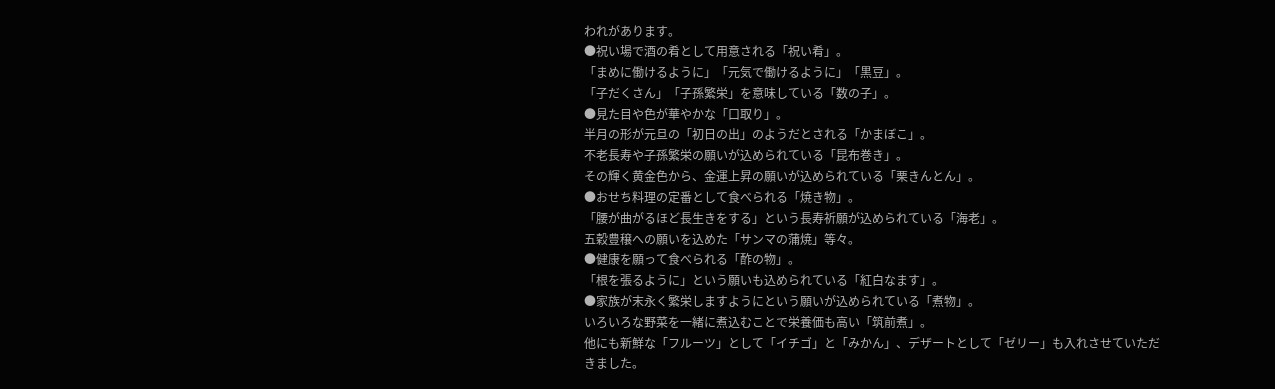われがあります。
●祝い場で酒の肴として用意される「祝い肴」。
「まめに働けるように」「元気で働けるように」「黒豆」。
「子だくさん」「子孫繁栄」を意味している「数の子」。
●見た目や色が華やかな「口取り」。
半月の形が元旦の「初日の出」のようだとされる「かまぼこ」。
不老長寿や子孫繁栄の願いが込められている「昆布巻き」。
その輝く黄金色から、金運上昇の願いが込められている「栗きんとん」。
●おせち料理の定番として食べられる「焼き物」。
「腰が曲がるほど長生きをする」という長寿祈願が込められている「海老」。
五穀豊穣への願いを込めた「サンマの蒲焼」等々。
●健康を願って食べられる「酢の物」。
「根を張るように」という願いも込められている「紅白なます」。
●家族が末永く繁栄しますようにという願いが込められている「煮物」。
いろいろな野菜を一緒に煮込むことで栄養価も高い「筑前煮」。
他にも新鮮な「フルーツ」として「イチゴ」と「みかん」、デザートとして「ゼリー」も入れさせていただきました。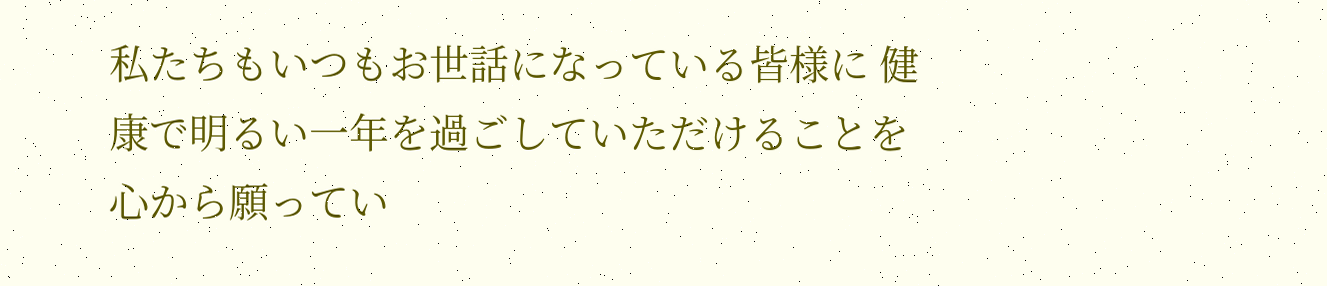私たちもいつもお世話になっている皆様に 健康で明るい一年を過ごしていただけることを心から願ってい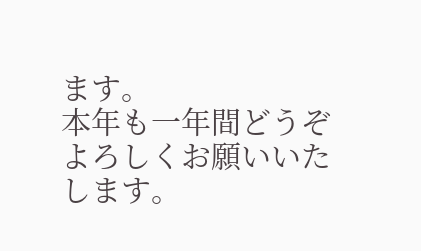ます。
本年も一年間どうぞよろしくお願いいたします。